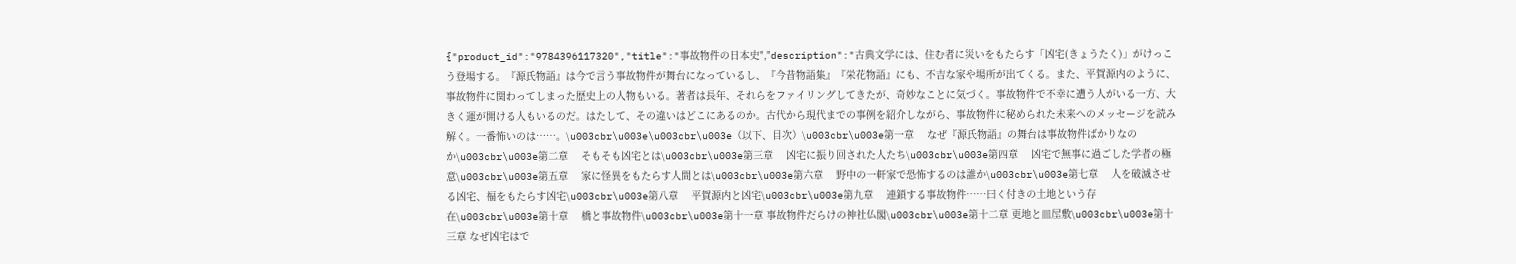{"product_id":"9784396117320","title":"事故物件の日本史","description":"古典文学には、住む者に災いをもたらす「凶宅(きょうたく)」がけっこう登場する。『源氏物語』は今で言う事故物件が舞台になっているし、『今昔物語集』『栄花物語』にも、不吉な家や場所が出てくる。また、平賀源内のように、事故物件に関わってしまった歴史上の人物もいる。著者は長年、それらをファイリングしてきたが、奇妙なことに気づく。事故物件で不幸に遭う人がいる一方、大きく運が開ける人もいるのだ。はたして、その違いはどこにあるのか。古代から現代までの事例を紹介しながら、事故物件に秘められた未来へのメッセージを読み解く。一番怖いのは……。\u003cbr\u003e\u003cbr\u003e（以下、目次）\u003cbr\u003e第一章　 なぜ『源氏物語』の舞台は事故物件ばかりなのか\u003cbr\u003e第二章　 そもそも凶宅とは\u003cbr\u003e第三章　 凶宅に振り回された人たち\u003cbr\u003e第四章　 凶宅で無事に過ごした学者の極意\u003cbr\u003e第五章　 家に怪異をもたらす人間とは\u003cbr\u003e第六章　 野中の一軒家で恐怖するのは誰か\u003cbr\u003e第七章　 人を破滅させる凶宅、福をもたらす凶宅\u003cbr\u003e第八章　 平賀源内と凶宅\u003cbr\u003e第九章　 連鎖する事故物件……曰く付きの土地という存在\u003cbr\u003e第十章　 橋と事故物件\u003cbr\u003e第十一章 事故物件だらけの神社仏閣\u003cbr\u003e第十二章 更地と皿屋敷\u003cbr\u003e第十三章 なぜ凶宅はで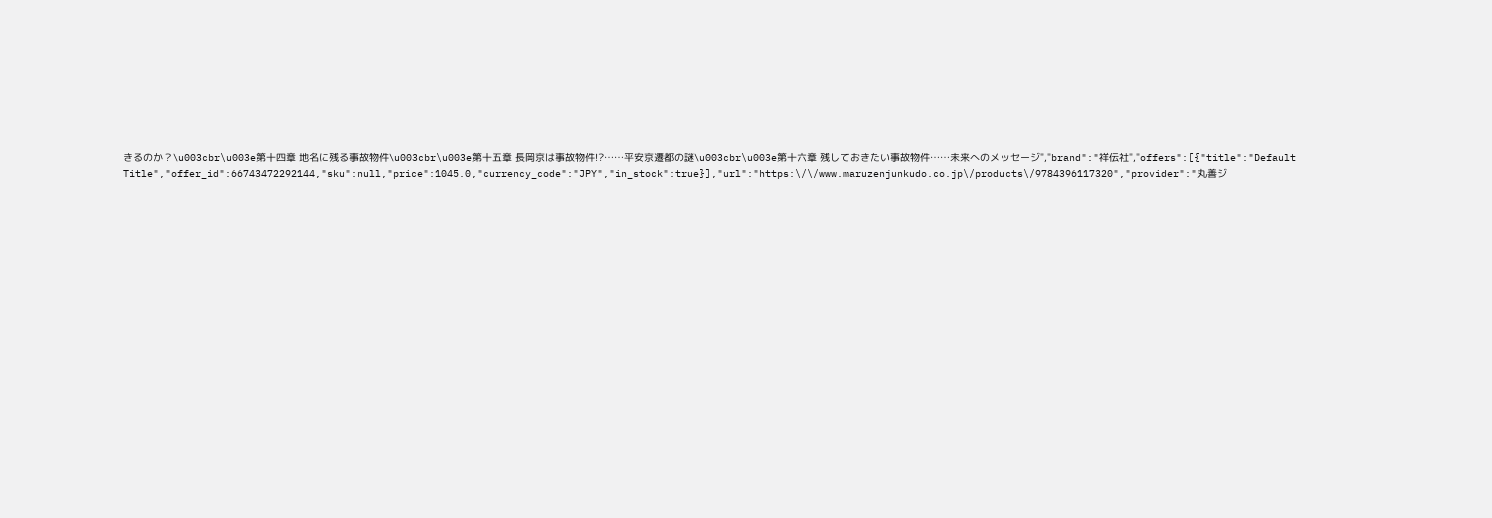きるのか？\u003cbr\u003e第十四章 地名に残る事故物件\u003cbr\u003e第十五章 長岡京は事故物件!?……平安京遷都の謎\u003cbr\u003e第十六章 残しておきたい事故物件……未来へのメッセージ","brand":"祥伝社","offers":[{"title":"Default Title","offer_id":66743472292144,"sku":null,"price":1045.0,"currency_code":"JPY","in_stock":true}],"url":"https:\/\/www.maruzenjunkudo.co.jp\/products\/9784396117320","provider":"丸善ジ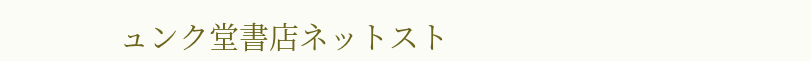ュンク堂書店ネットスト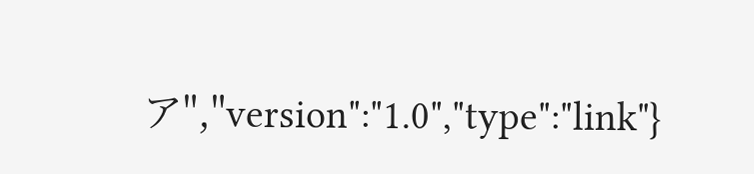ア","version":"1.0","type":"link"}